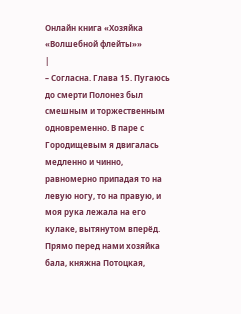Онлайн книга «Хозяйка «Волшебной флейты»»
|
– Согласна. Глава 15. Пугаюсь до смерти Полонез был смешным и торжественным одновременно. В паре с Городищевым я двигалась медленно и чинно, равномерно припадая то на левую ногу, то на правую, и моя рука лежала на его кулаке, вытянутом вперёд. Прямо перед нами хозяйка бала, княжна Потоцкая,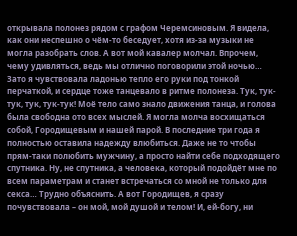открывала полонез рядом с графом Черемсиновым. Я видела, как они неспешно о чём-то беседует, хотя из-за музыки не могла разобрать слов. А вот мой кавалер молчал. Впрочем, чему удивляться, ведь мы отлично поговорили этой ночью… Зато я чувствовала ладонью тепло его руки под тонкой перчаткой, и сердце тоже танцевало в ритме полонеза. Тук, тук-тук, тук, тук-тук! Моё тело само знало движения танца, и голова была свободна ото всех мыслей. Я могла молча восхищаться собой, Городищевым и нашей парой. В последние три года я полностью оставила надежду влюбиться. Даже не то чтобы прям-таки полюбить мужчину, а просто найти себе подходящего спутника. Ну, не спутника, а человека, который подойдёт мне по всем параметрам и станет встречаться со мной не только для секса… Трудно объяснить. А вот Городищев, я сразу почувствовала – он мой, мой душой и телом! И, ей-богу, ни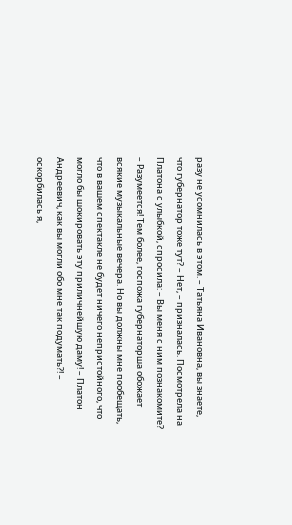разу не усомнилась в этом. – Татьяна Ивановна, вы знаете, что губернатор тоже тут? – Нет, – призналась. Посмотрела на Платона с улыбкой, спросила: – Вы меня с ним познакомите? – Разумеется! Тем более, госпожа губернаторша обожает всякие музыкальные вечера. Но вы должны мне пообещать, что в вашем спектакле не будет ничего непристойного, что могло бы шокировать эту приличнейшую даму! – Платон Андреевич, как вы могли обо мне так подумать?! – оскорбилась я,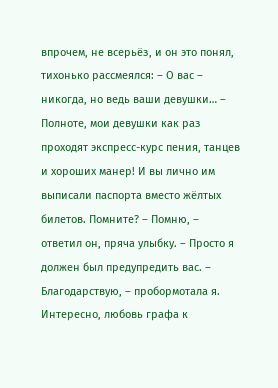впрочем, не всерьёз, и он это понял, тихонько рассмеялся: – О вас – никогда, но ведь ваши девушки… – Полноте, мои девушки как раз проходят экспресс-курс пения, танцев и хороших манер! И вы лично им выписали паспорта вместо жёлтых билетов. Помните? – Помню, – ответил он, пряча улыбку. – Просто я должен был предупредить вас. – Благодарствую, – пробормотала я. Интересно, любовь графа к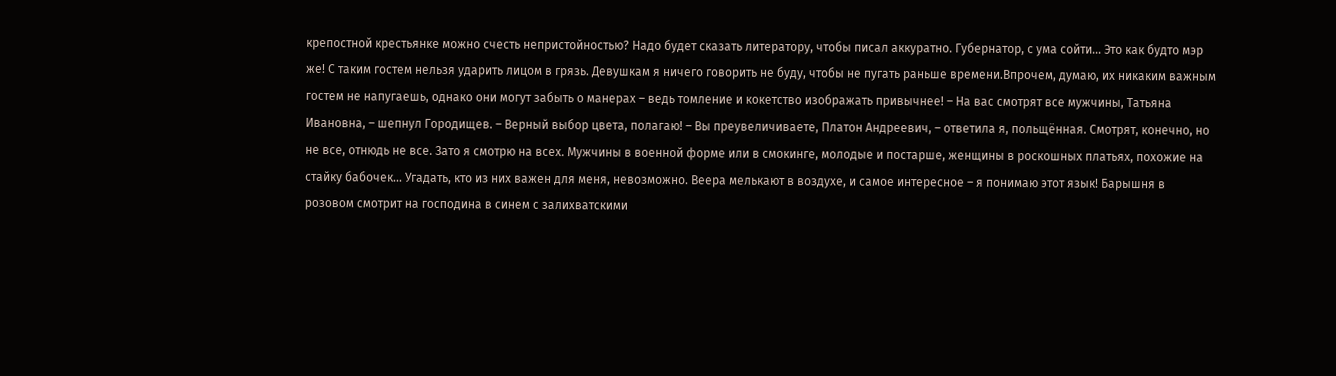крепостной крестьянке можно счесть непристойностью? Надо будет сказать литератору, чтобы писал аккуратно. Губернатор, с ума сойти… Это как будто мэр же! С таким гостем нельзя ударить лицом в грязь. Девушкам я ничего говорить не буду, чтобы не пугать раньше времени.Впрочем, думаю, их никаким важным гостем не напугаешь, однако они могут забыть о манерах – ведь томление и кокетство изображать привычнее! – На вас смотрят все мужчины, Татьяна Ивановна, – шепнул Городищев. – Верный выбор цвета, полагаю! – Вы преувеличиваете, Платон Андреевич, – ответила я, польщённая. Смотрят, конечно, но не все, отнюдь не все. Зато я смотрю на всех. Мужчины в военной форме или в смокинге, молодые и постарше, женщины в роскошных платьях, похожие на стайку бабочек… Угадать, кто из них важен для меня, невозможно. Веера мелькают в воздухе, и самое интересное – я понимаю этот язык! Барышня в розовом смотрит на господина в синем с залихватскими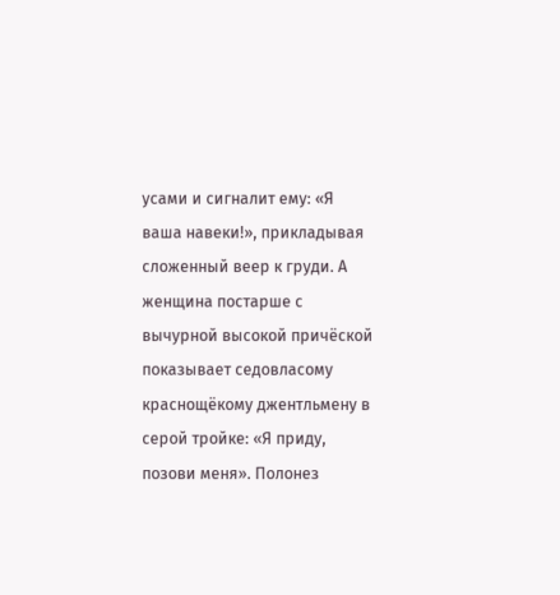усами и сигналит ему: «Я ваша навеки!», прикладывая сложенный веер к груди. А женщина постарше с вычурной высокой причёской показывает седовласому краснощёкому джентльмену в серой тройке: «Я приду, позови меня». Полонез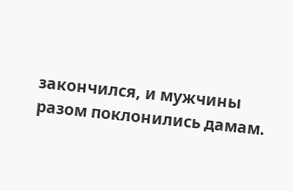закончился, и мужчины разом поклонились дамам.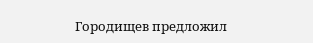Городищев предложил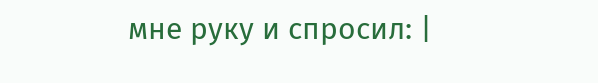мне руку и спросил: |